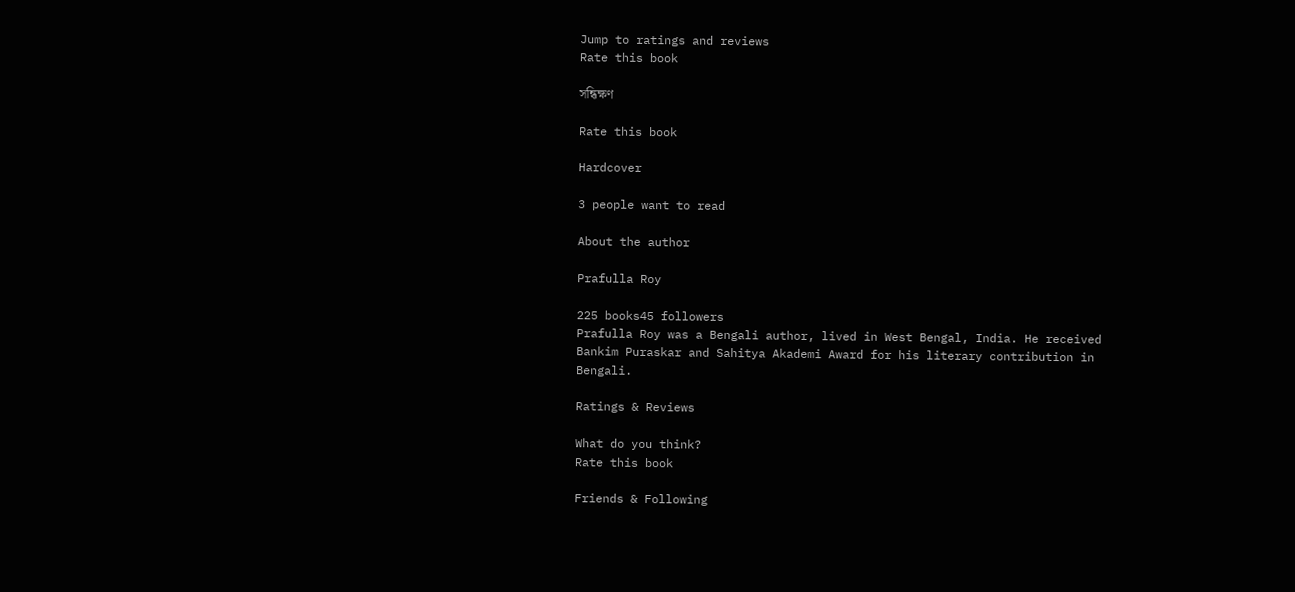Jump to ratings and reviews
Rate this book

সন্ধিক্ষণ

Rate this book

Hardcover

3 people want to read

About the author

Prafulla Roy

225 books45 followers
Prafulla Roy was a Bengali author, lived in West Bengal, India. He received Bankim Puraskar and Sahitya Akademi Award for his literary contribution in Bengali.

Ratings & Reviews

What do you think?
Rate this book

Friends & Following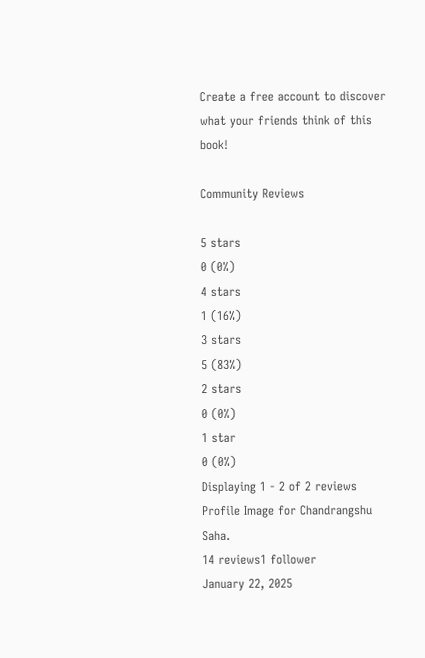Create a free account to discover what your friends think of this book!

Community Reviews

5 stars
0 (0%)
4 stars
1 (16%)
3 stars
5 (83%)
2 stars
0 (0%)
1 star
0 (0%)
Displaying 1 - 2 of 2 reviews
Profile Image for Chandrangshu Saha.
14 reviews1 follower
January 22, 2025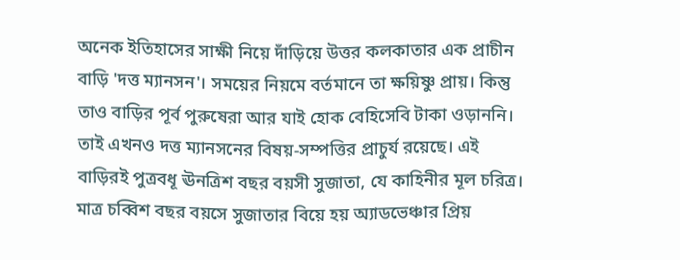অনেক ইতিহাসের সাক্ষী নিয়ে দাঁড়িয়ে উত্তর কলকাতার এক প্রাচীন বাড়ি 'দত্ত ম্যানসন'। সময়ের নিয়মে বর্তমানে তা ক্ষয়িষ্ণু প্রায়। কিন্তু তাও বাড়ির পূর্ব পুরুষেরা আর যাই হোক বেহিসেবি টাকা ওড়াননি। তাই এখনও দত্ত ম্যানসনের বিষয়-সম্পত্তির প্রাচুর্য রয়েছে। এই বাড়িরই পুত্রবধূ ঊনত্রিশ বছর বয়সী সুজাতা, যে কাহিনীর মূল চরিত্র। মাত্র চব্বিশ বছর বয়সে সুজাতার বিয়ে হয় অ্যাডভেঞ্চার প্রিয়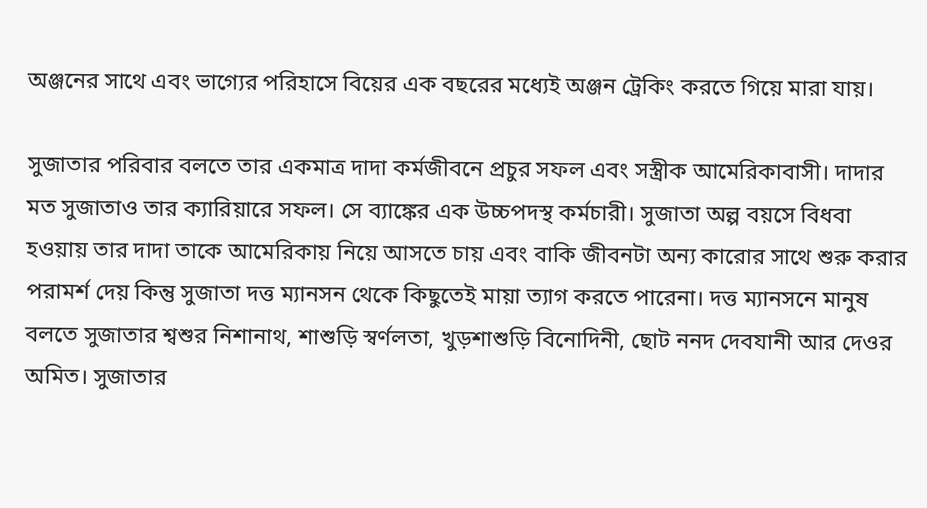অঞ্জনের সাথে এবং ভাগ্যের পরিহাসে বিয়ের এক বছরের মধ্যেই অঞ্জন ট্রেকিং করতে গিয়ে মারা যায়।

সুজাতার পরিবার বলতে তার একমাত্র দাদা কর্মজীবনে প্রচুর সফল এবং সস্ত্রীক আমেরিকাবাসী। দাদার মত সুজাতাও তার ক্যারিয়ারে সফল। সে ব্যাঙ্কের এক উচ্চপদস্থ কর্মচারী। সুজাতা অল্প বয়সে বিধবা হওয়ায় তার দাদা তাকে আমেরিকায় নিয়ে আসতে চায় এবং বাকি জীবনটা অন্য কারোর সাথে শুরু করার পরামর্শ দেয় কিন্তু সুজাতা দত্ত ম্যানসন থেকে কিছুতেই মায়া ত্যাগ করতে পারেনা। দত্ত ম্যানসনে মানুষ বলতে সুজাতার শ্বশুর নিশানাথ, শাশুড়ি স্বর্ণলতা, খুড়শাশুড়ি বিনোদিনী, ছোট ননদ দেবযানী আর দেওর অমিত। সুজাতার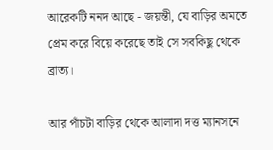আরেকটি ননদ আছে - জয়ন্তী, যে বাড়ির অমতে প্রেম করে বিয়ে করেছে তাই সে সবকিছু থেকে ব্রাত্য।

আর পাঁচটা বাড়ির থেকে আলাদা দত্ত ম্যানসনে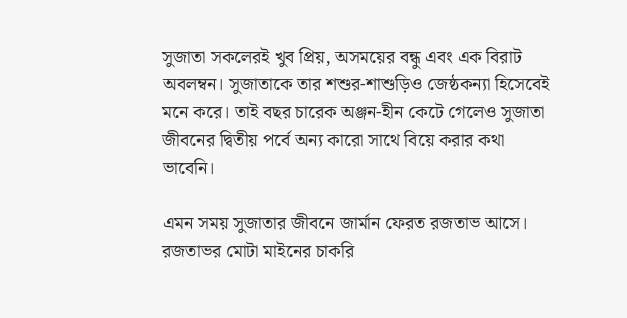সুজাতা সকলেরই খুব প্রিয়, অসময়ের বন্ধু এবং এক বিরাট অবলম্বন। সুজাতাকে তার শশুর-শাশুড়িও জেষ্ঠকন্যা হিসেবেই মনে করে। তাই বছর চারেক অঞ্জন-হীন কেটে গেলেও সুজাতা জীবনের দ্বিতীয় পর্বে অন্য কারো সাথে বিয়ে করার কথা ভাবেনি।

এমন সময় সুজাতার জীবনে জার্মান ফেরত রজতাভ আসে। রজতাভর মোটা মাইনের চাকরি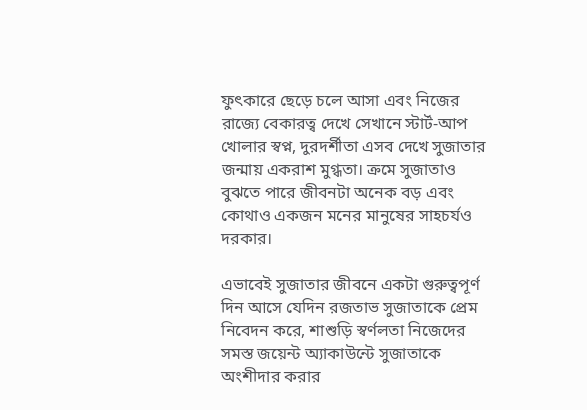ফুৎকারে ছেড়ে চলে আসা এবং নিজের রাজ্যে বেকারত্ব দেখে সেখানে স্টার্ট-আপ খোলার স্বপ্ন, দুরদর্শীতা এসব দেখে সুজাতার জন্মায় একরাশ মুগ্ধতা। ক্রমে সুজাতাও বুঝতে পারে জীবনটা অনেক বড় এবং কোথাও একজন মনের মানুষের সাহচর্যও দরকার।

এভাবেই সুজাতার জীবনে একটা গুরুত্বপূর্ণ দিন আসে যেদিন রজতাভ সুজাতাকে প্রেম নিবেদন করে, শাশুড়ি স্বর্ণলতা নিজেদের সমস্ত জয়েন্ট অ্যাকাউন্টে সুজাতাকে অংশীদার করার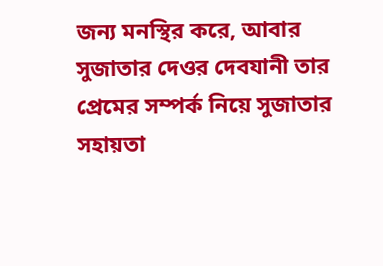জন্য মনস্থির করে, আবার সুজাতার দেওর দেবযানী তার প্রেমের সম্পর্ক নিয়ে সুজাতার সহায়তা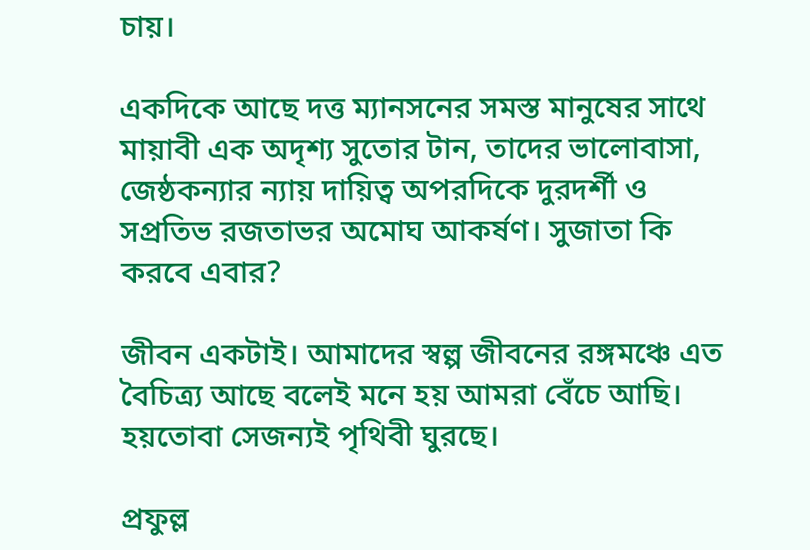চায়।

একদিকে আছে দত্ত ম্যানসনের সমস্ত মানুষের সাথে মায়াবী এক অদৃশ্য সুতোর টান, তাদের ভালোবাসা, জেষ্ঠকন্যার ন্যায় দায়িত্ব অপরদিকে দুরদর্শী ও সপ্রতিভ রজতাভর অমোঘ আকর্ষণ। সুজাতা কি করবে এবার?

জীবন একটাই। আমাদের স্বল্প জীবনের রঙ্গমঞ্চে এত বৈচিত্র্য আছে বলেই মনে হয় আমরা বেঁচে আছি। হয়তোবা সেজন্যই পৃথিবী ঘুরছে।

প্রফুল্ল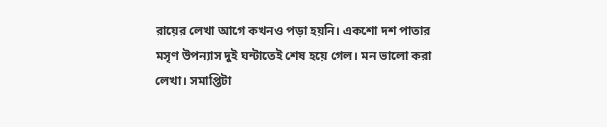রায়ের লেখা আগে কখনও পড়া হয়নি। একশো দশ পাতার মসৃণ উপন্যাস দুই ঘন্টাতেই শেষ হয়ে গেল। মন ভালো করা লেখা। সমাপ্তিটা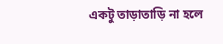একটু তাড়াতাড়ি না হলে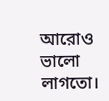আরোও ভালো লাগতো।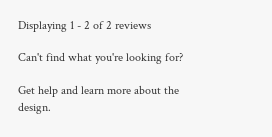Displaying 1 - 2 of 2 reviews

Can't find what you're looking for?

Get help and learn more about the design.